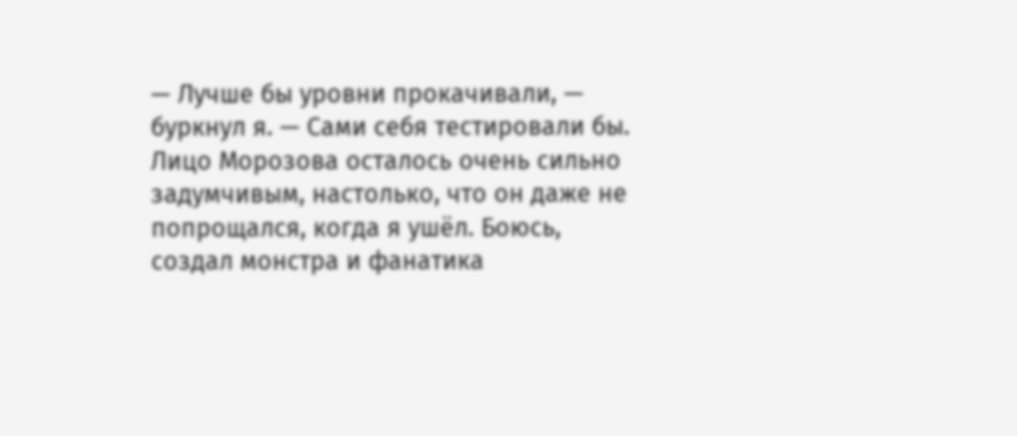— Лучше бы уровни прокачивали, — буркнул я. — Сами себя тестировали бы.
Лицо Морозова осталось очень сильно задумчивым, настолько, что он даже не попрощался, когда я ушёл. Боюсь, создал монстра и фанатика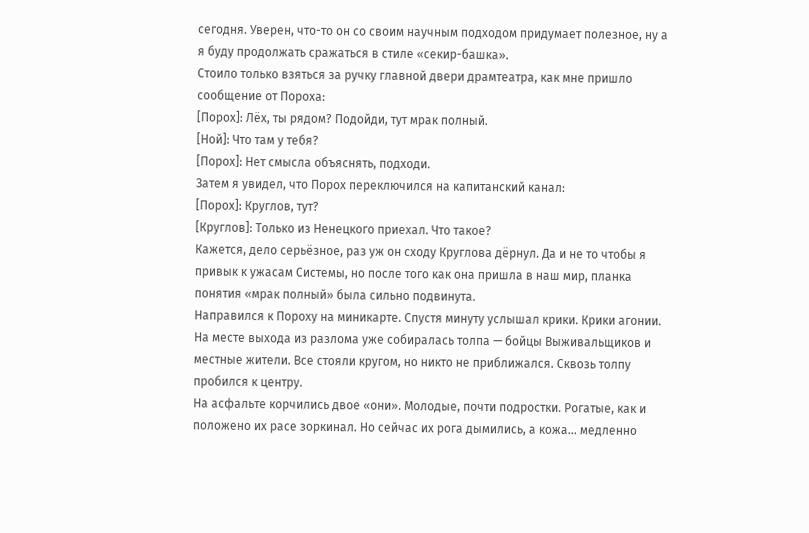сегодня. Уверен, что-то он со своим научным подходом придумает полезное, ну а я буду продолжать сражаться в стиле «секир-башка».
Стоило только взяться за ручку главной двери драмтеатра, как мне пришло сообщение от Пороха:
[Порох]: Лёх, ты рядом? Подойди, тут мрак полный.
[Ной]: Что там у тебя?
[Порох]: Нет смысла объяснять, подходи.
Затем я увидел, что Порох переключился на капитанский канал:
[Порох]: Круглов, тут?
[Круглов]: Только из Ненецкого приехал. Что такое?
Кажется, дело серьёзное, раз уж он сходу Круглова дёрнул. Да и не то чтобы я привык к ужасам Системы, но после того как она пришла в наш мир, планка понятия «мрак полный» была сильно подвинута.
Направился к Пороху на миникарте. Спустя минуту услышал крики. Крики агонии.
На месте выхода из разлома уже собиралась толпа — бойцы Выживальщиков и местные жители. Все стояли кругом, но никто не приближался. Сквозь толпу пробился к центру.
На асфальте корчились двое «они». Молодые, почти подростки. Рогатые, как и положено их расе зоркинал. Но сейчас их рога дымились, а кожа… медленно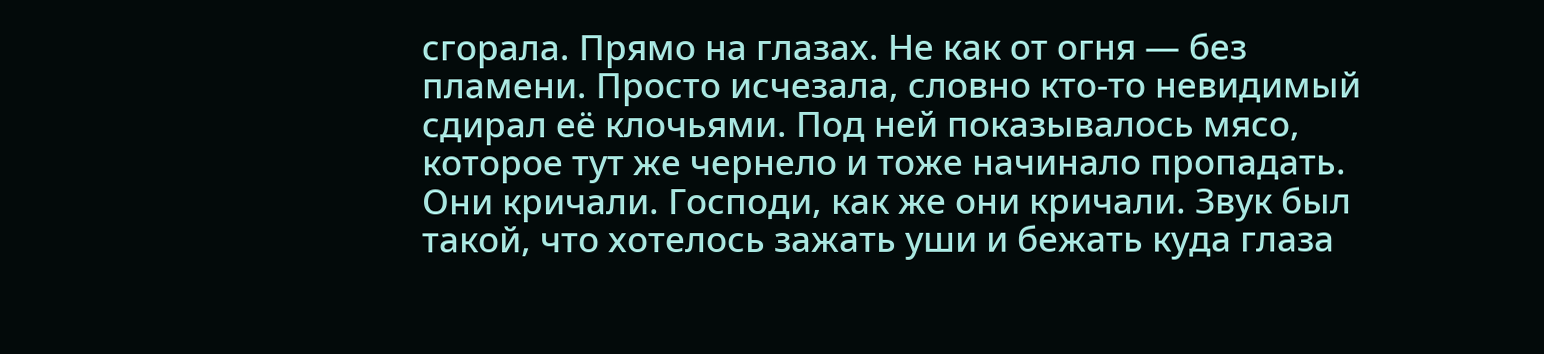сгорала. Прямо на глазах. Не как от огня — без пламени. Просто исчезала, словно кто-то невидимый сдирал её клочьями. Под ней показывалось мясо, которое тут же чернело и тоже начинало пропадать.
Они кричали. Господи, как же они кричали. Звук был такой, что хотелось зажать уши и бежать куда глаза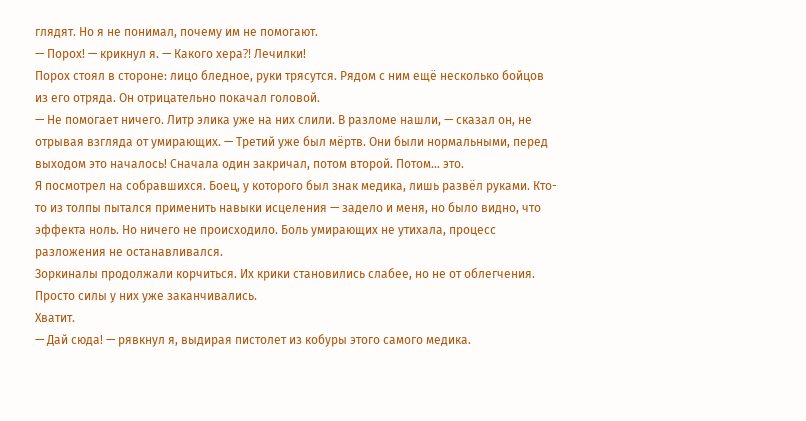глядят. Но я не понимал, почему им не помогают.
— Порох! — крикнул я. — Какого хера⁈ Лечилки!
Порох стоял в стороне: лицо бледное, руки трясутся. Рядом с ним ещё несколько бойцов из его отряда. Он отрицательно покачал головой.
— Не помогает ничего. Литр элика уже на них слили. В разломе нашли, — сказал он, не отрывая взгляда от умирающих. — Третий уже был мёртв. Они были нормальными, перед выходом это началось! Сначала один закричал, потом второй. Потом… это.
Я посмотрел на собравшихся. Боец, у которого был знак медика, лишь развёл руками. Кто-то из толпы пытался применить навыки исцеления — задело и меня, но было видно, что эффекта ноль. Но ничего не происходило. Боль умирающих не утихала, процесс разложения не останавливался.
Зоркиналы продолжали корчиться. Их крики становились слабее, но не от облегчения. Просто силы у них уже заканчивались.
Хватит.
— Дай сюда! — рявкнул я, выдирая пистолет из кобуры этого самого медика.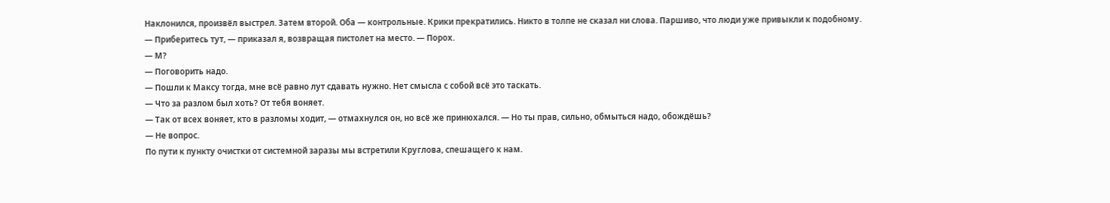Наклонился, произвёл выстрел. Затем второй. Оба — контрольные. Крики прекратились. Никто в толпе не сказал ни слова. Паршиво, что люди уже привыкли к подобному.
— Приберитесь тут, — приказал я, возвращая пистолет на место. — Порох.
— М?
— Поговорить надо.
— Пошли к Максу тогда, мне всё равно лут сдавать нужно. Нет смысла с собой всё это таскать.
— Что за разлом был хоть? От тебя воняет.
— Так от всех воняет, кто в разломы ходит, — отмахнулся он, но всё же принюхался. — Но ты прав, сильно, обмыться надо, обождёшь?
— Не вопрос.
По пути к пункту очистки от системной заразы мы встретили Круглова, спешащего к нам.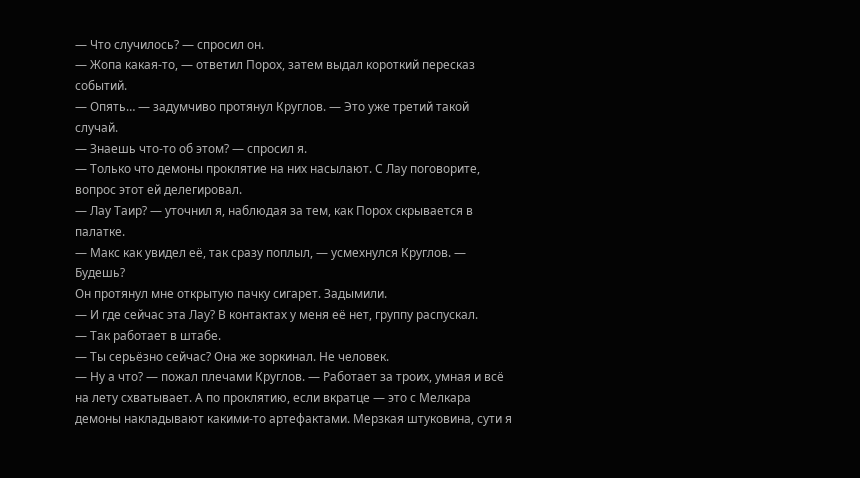— Что случилось? — спросил он.
— Жопа какая-то, — ответил Порох, затем выдал короткий пересказ событий.
— Опять… — задумчиво протянул Круглов. — Это уже третий такой случай.
— Знаешь что-то об этом? — спросил я.
— Только что демоны проклятие на них насылают. С Лау поговорите, вопрос этот ей делегировал.
— Лау Таир? — уточнил я, наблюдая за тем, как Порох скрывается в палатке.
— Макс как увидел её, так сразу поплыл, — усмехнулся Круглов. — Будешь?
Он протянул мне открытую пачку сигарет. Задымили.
— И где сейчас эта Лау? В контактах у меня её нет, группу распускал.
— Так работает в штабе.
— Ты серьёзно сейчас? Она же зоркинал. Не человек.
— Ну а что? — пожал плечами Круглов. — Работает за троих, умная и всё на лету схватывает. А по проклятию, если вкратце — это с Мелкара демоны накладывают какими-то артефактами. Мерзкая штуковина, сути я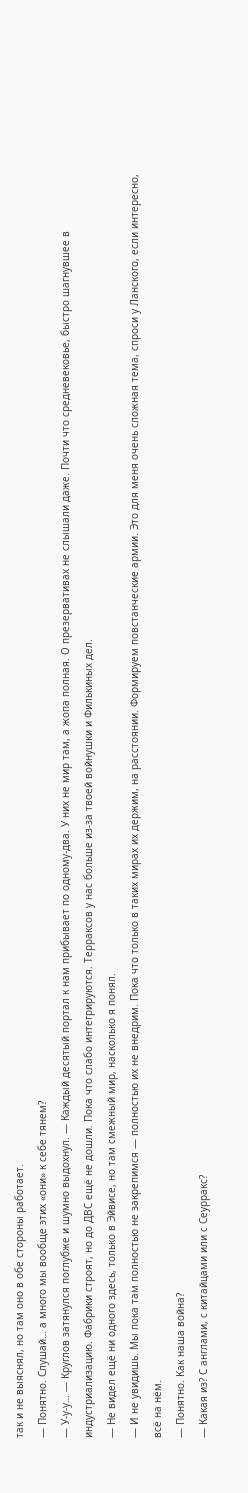так и не выяснял, но там оно в обе стороны работает.
— Понятно. Слушай… а много мы вообще этих «они» к себе тянем?
— У-у-у… — Круглов затянулся поглубже и шумно выдохнул. — Каждый десятый портал к нам прибывает по одному-два. У них не мир там, а жопа полная. О презервативах не слышали даже. Почти что средневековье, быстро шагнувшее в индустриализацию. Фабрики строят, но до ДВС ещё не дошли. Пока что слабо интегрируются. Терраксов у нас больше из-за твоей войнушки и Филькиных дел.
— Не видел ещё ни одного здесь, только в Эйвисе, но там смежный мир, насколько я понял.
— И не увидишь. Мы пока там полностью не закрепимся — полностью их не внедрим. Пока что только в таких мирах их держим, на расстоянии. Формируем повстанческие армии. Это для меня очень сложная тема, спроси у Ланского, если интересно, всё на нём.
— Понятно. Как наша война?
— Какая из? С англами, с китайцами или с Сеурракс?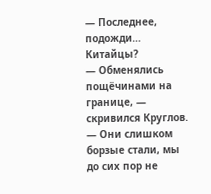— Последнее, подожди… Китайцы?
— Обменялись пощёчинами на границе, — скривился Круглов. — Они слишком борзые стали, мы до сих пор не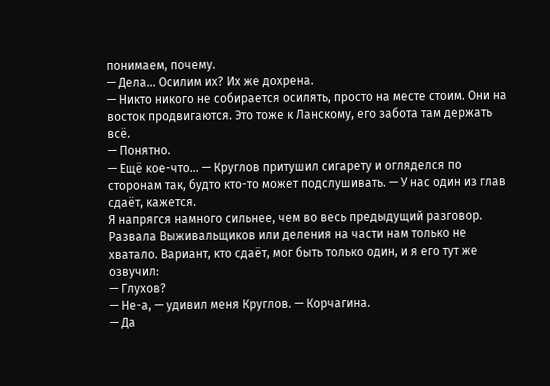понимаем, почему.
— Дела… Осилим их? Их же дохрена.
— Никто никого не собирается осилять, просто на месте стоим. Они на восток продвигаются. Это тоже к Ланскому, его забота там держать всё.
— Понятно.
— Ещё кое-что… — Круглов притушил сигарету и огляделся по сторонам так, будто кто-то может подслушивать. — У нас один из глав сдаёт, кажется.
Я напрягся намного сильнее, чем во весь предыдущий разговор. Развала Выживальщиков или деления на части нам только не хватало. Вариант, кто сдаёт, мог быть только один, и я его тут же озвучил:
— Глухов?
— Не-а, — удивил меня Круглов. — Корчагина.
— Да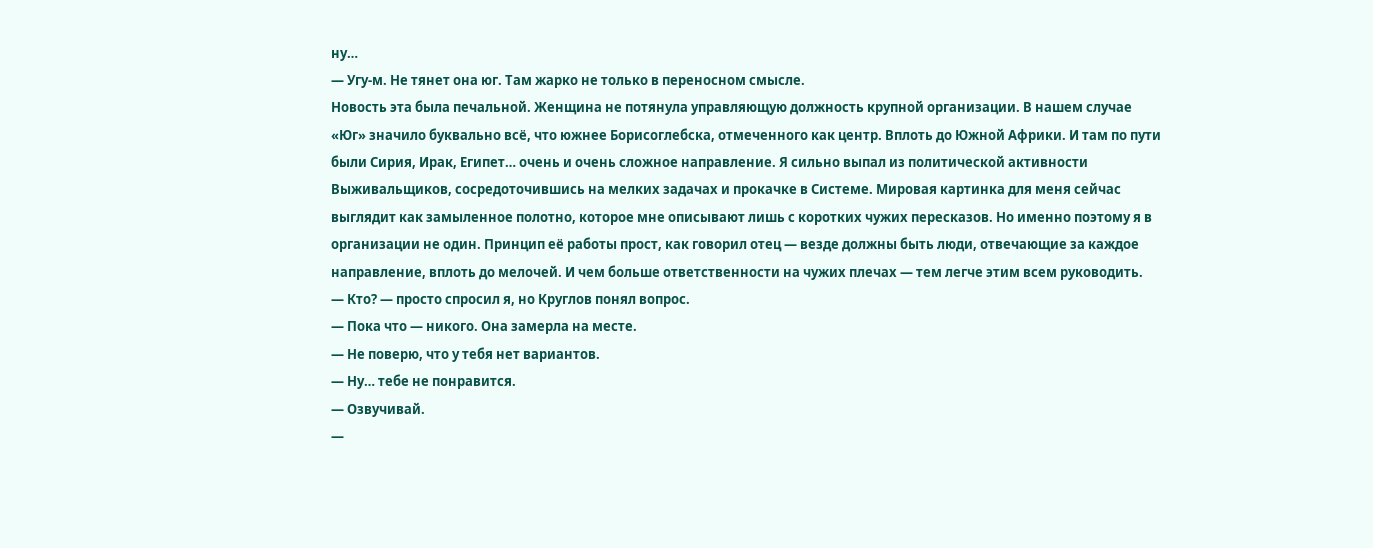ну…
— Угу-м. Не тянет она юг. Там жарко не только в переносном смысле.
Новость эта была печальной. Женщина не потянула управляющую должность крупной организации. В нашем случае «Юг» значило буквально всё, что южнее Борисоглебска, отмеченного как центр. Вплоть до Южной Африки. И там по пути были Сирия, Ирак, Египет… очень и очень сложное направление. Я сильно выпал из политической активности Выживальщиков, сосредоточившись на мелких задачах и прокачке в Системе. Мировая картинка для меня сейчас выглядит как замыленное полотно, которое мне описывают лишь с коротких чужих пересказов. Но именно поэтому я в организации не один. Принцип её работы прост, как говорил отец — везде должны быть люди, отвечающие за каждое направление, вплоть до мелочей. И чем больше ответственности на чужих плечах — тем легче этим всем руководить.
— Кто? — просто спросил я, но Круглов понял вопрос.
— Пока что — никого. Она замерла на месте.
— Не поверю, что у тебя нет вариантов.
— Ну… тебе не понравится.
— Озвучивай.
—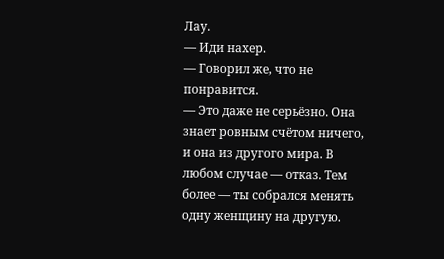Лау.
— Иди нахер.
— Говорил же, что не понравится.
— Это даже не серьёзно. Она знает ровным счётом ничего, и она из другого мира. В любом случае — отказ. Тем более — ты собрался менять одну женщину на другую.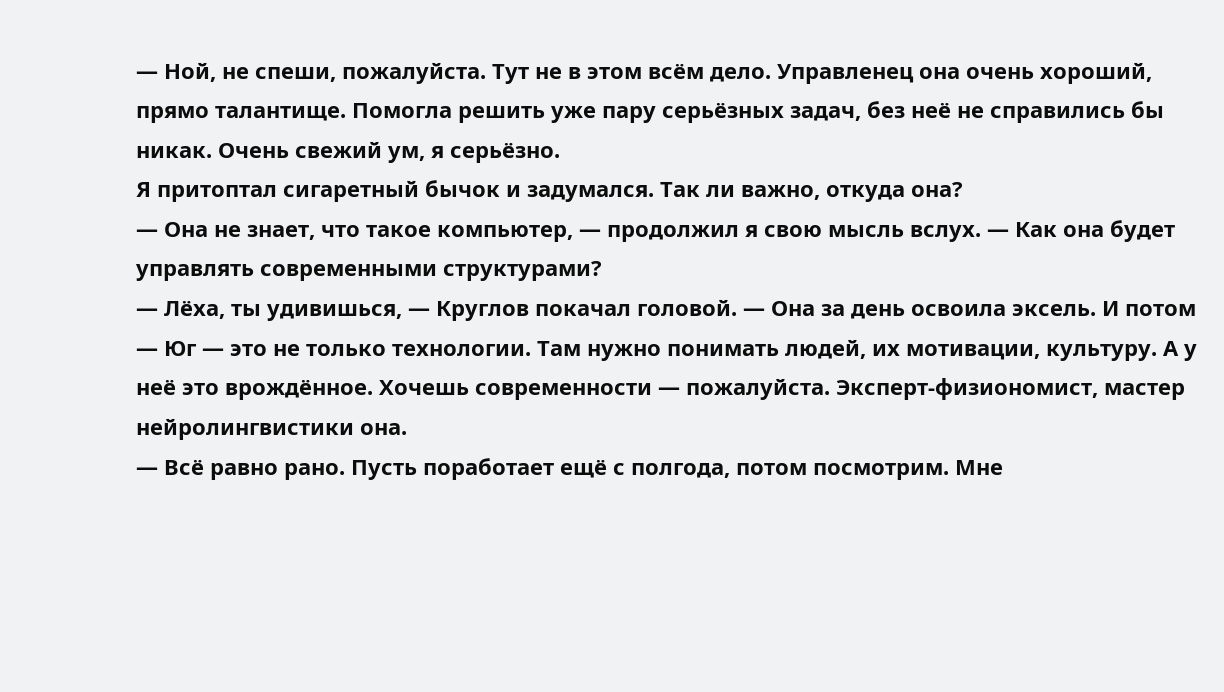— Ной, не спеши, пожалуйста. Тут не в этом всём дело. Управленец она очень хороший, прямо талантище. Помогла решить уже пару серьёзных задач, без неё не справились бы никак. Очень свежий ум, я серьёзно.
Я притоптал сигаретный бычок и задумался. Так ли важно, откуда она?
— Она не знает, что такое компьютер, — продолжил я свою мысль вслух. — Как она будет управлять современными структурами?
— Лёха, ты удивишься, — Круглов покачал головой. — Она за день освоила эксель. И потом — Юг — это не только технологии. Там нужно понимать людей, их мотивации, культуру. А у неё это врождённое. Хочешь современности — пожалуйста. Эксперт-физиономист, мастер нейролингвистики она.
— Всё равно рано. Пусть поработает ещё с полгода, потом посмотрим. Мне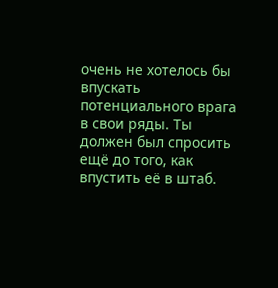очень не хотелось бы впускать потенциального врага в свои ряды. Ты должен был спросить ещё до того, как впустить её в штаб.